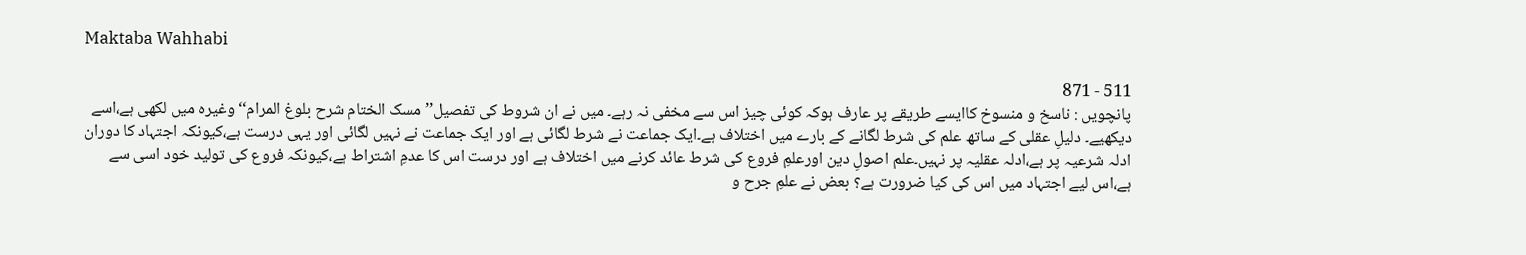Maktaba Wahhabi

511 - 871
پانچویں : ناسخ و منسوخ کاایسے طریقے پر عارف ہوکہ کوئی چیز اس سے مخفی نہ رہے۔ میں نے ان شروط کی تفصیل’’مسک الختام شرح بلوغ المرام‘‘ وغیرہ میں لکھی ہے،اسے دیکھیے۔ دلیلِ عقلی کے ساتھ علم کی شرط لگانے کے بارے میں اختلاف ہے۔ایک جماعت نے شرط لگائی ہے اور ایک جماعت نے نہیں لگائی اور یہی درست ہے،کیونکہ اجتہاد کا دوران ادلہ شرعیہ پر ہے،ادلہ عقلیہ پر نہیں۔علم اصولِ دین اورعلمِ فروع کی شرط عائد کرنے میں اختلاف ہے اور درست اس کا عدمِ اشتراط ہے،کیونکہ فروع کی تولید خود اسی سے ہے،اس لیے اجتہاد میں اس کی کیا ضرورت ہے؟ بعض نے علمِ جرح و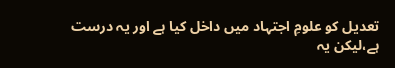تعدیل کو علومِ اجتہاد میں داخل کیا ہے اور یہ درست ہے،لیکن یہ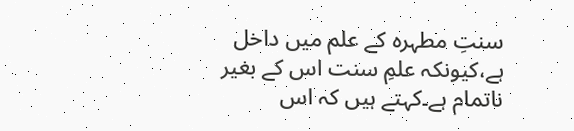سنتِ مطہرہ کے علم میں داخل ہے،کیونکہ علمِ سنت اس کے بغیر ناتمام ہے۔کہتے ہیں کہ اس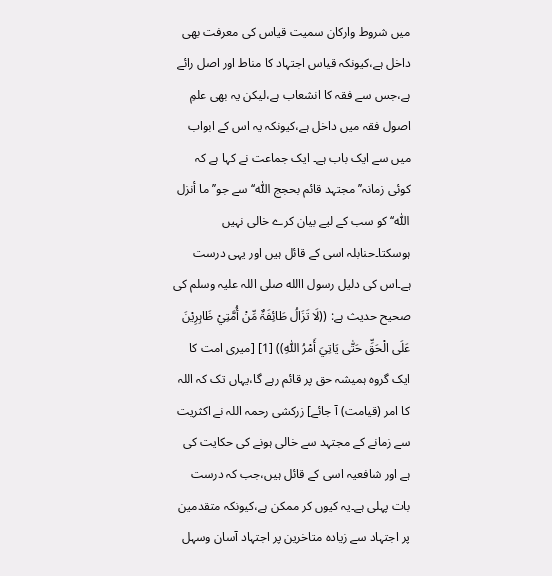میں شروط وارکان سمیت قیاس کی معرفت بھی داخل ہے،کیونکہ قیاس اجتہاد کا مناط اور اصل رائے ہے،جس سے فقہ کا انشعاب ہے،لیکن یہ بھی علمِ اصول فقہ میں داخل ہے،کیونکہ یہ اس کے ابواب میں سے ایک باب ہے۔ ایک جماعت نے کہا ہے کہ کوئی زمانہ’’مجتہد قائم بحجج اللّٰہ‘‘ سے جو’’ما أنزل اللّٰہ‘‘ کو سب کے لیے بیان کرے خالی نہیں ہوسکتا۔حنابلہ اسی کے قائل ہیں اور یہی درست ہے۔اس کی دلیل رسول االله صلی اللہ علیہ وسلم کی صحیح حدیث ہے: ((لَا تَزَالُ طَائِفَۃٌ مِّنْ أُمَّتِيْ ظَاہِرِیْنَ عَلَی الْحَقِّ حَتّٰی یَاتِيَ أَمْرُ اللّٰہِ)) [1] [میری امت کا ایک گروہ ہمیشہ حق پر قائم رہے گا،یہاں تک کہ اللہ کا امر (قیامت) آ جائے] زرکشی رحمہ اللہ نے اکثریت سے زمانے کے مجتہد سے خالی ہونے کی حکایت کی ہے اور شافعیہ اسی کے قائل ہیں،جب کہ درست بات پہلی ہے۔یہ کیوں کر ممکن ہے،کیونکہ متقدمین پر اجتہاد سے زیادہ متاخرین پر اجتہاد آسان وسہل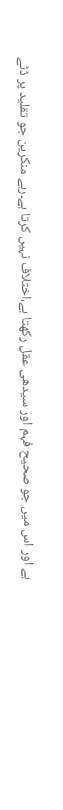ہے اور اس میں جو صحیح فہم اور سیدھی عقل رکھتا ہے،اختلاف نہیں کرتا ہے۔رہے منکرین جو تقلید پر ڈٹے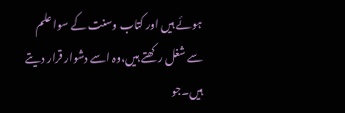ہوئے ہیں اور کتاب وسنت کے سوا علم سے شغل رکھتے ہیں،وہ اسے دشوار قرار دیتے ہیں۔جو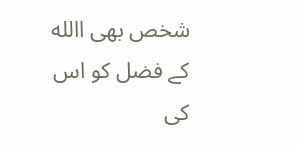شخص بھی االله کے فضل کو اس کی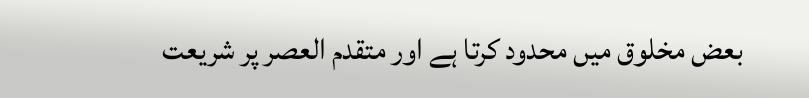بعض مخلوق میں محدود کرتا ہے اور متقدم العصر پر شریعت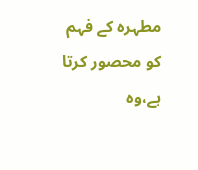مطہرہ کے فہم کو محصور کرتا ہے،وہ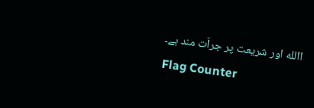االله اور شریعت پر جراَت مند ہے۔
Flag Counter